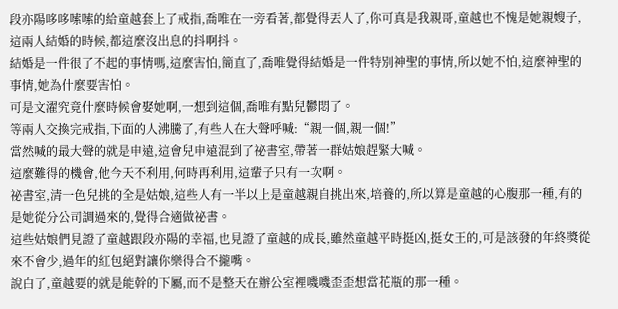段亦陽哆哆嗦嗦的給童越套上了戒指,喬唯在一旁看著,都覺得丟人了,你可真是我親哥,童越也不愧是她親嫂子,這兩人結婚的時候,都這麼沒出息的抖啊抖。
結婚是一件很了不起的事情嗎,這麼害怕,簡直了,喬唯覺得結婚是一件特別神聖的事情,所以她不怕,這麼神聖的事情,她為什麼要害怕。
可是文濯究竟什麼時候會娶她啊,一想到這個,喬唯有點兒鬱悶了。
等兩人交換完戒指,下面的人沸騰了,有些人在大聲呼喊:“親一個,親一個!”
當然喊的最大聲的就是申遠,這會兒申遠混到了祕書室,帶著一群姑娘趕緊大喊。
這麼難得的機會,他今天不利用,何時再利用,這輩子只有一次啊。
祕書室,清一色兒挑的全是姑娘,這些人有一半以上是童越親自挑出來,培養的,所以算是童越的心腹那一種,有的是她從分公司調過來的,覺得合適做祕書。
這些姑娘們見證了童越跟段亦陽的幸福,也見證了童越的成長,雖然童越平時挺凶,挺女王的,可是該發的年終獎從來不會少,過年的紅包絕對讓你樂得合不攏嘴。
說白了,童越要的就是能幹的下屬,而不是整天在辦公室裡嘰嘰歪歪想當花瓶的那一種。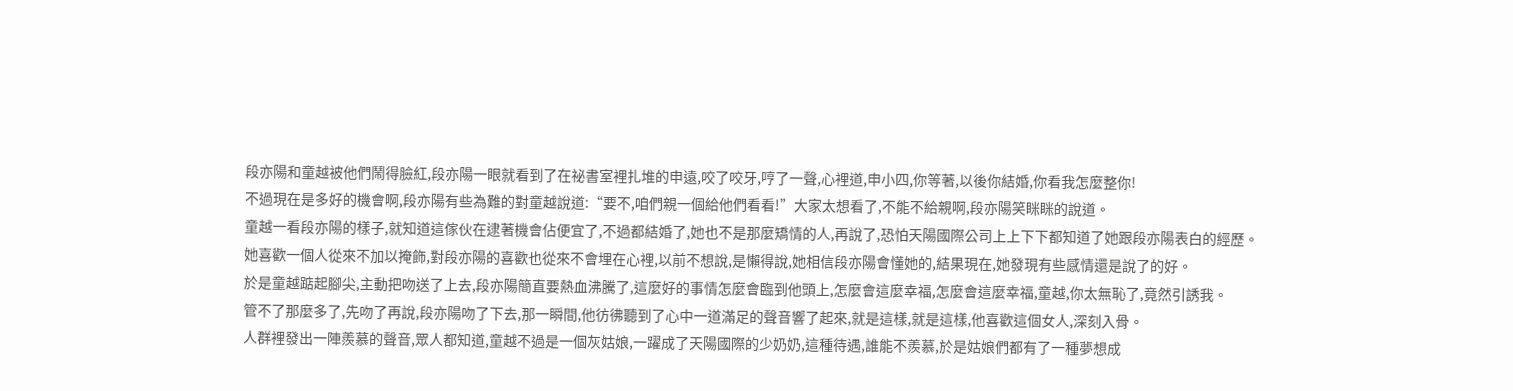段亦陽和童越被他們鬧得臉紅,段亦陽一眼就看到了在祕書室裡扎堆的申遠,咬了咬牙,哼了一聲,心裡道,申小四,你等著,以後你結婚,你看我怎麼整你!
不過現在是多好的機會啊,段亦陽有些為難的對童越說道:“要不,咱們親一個給他們看看!”大家太想看了,不能不給親啊,段亦陽笑眯眯的說道。
童越一看段亦陽的樣子,就知道這傢伙在逮著機會佔便宜了,不過都結婚了,她也不是那麼矯情的人,再說了,恐怕天陽國際公司上上下下都知道了她跟段亦陽表白的經歷。
她喜歡一個人從來不加以掩飾,對段亦陽的喜歡也從來不會埋在心裡,以前不想說,是懶得說,她相信段亦陽會懂她的,結果現在,她發現有些感情還是說了的好。
於是童越踮起腳尖,主動把吻送了上去,段亦陽簡直要熱血沸騰了,這麼好的事情怎麼會臨到他頭上,怎麼會這麼幸福,怎麼會這麼幸福,童越,你太無恥了,竟然引誘我。
管不了那麼多了,先吻了再說,段亦陽吻了下去,那一瞬間,他彷彿聽到了心中一道滿足的聲音響了起來,就是這樣,就是這樣,他喜歡這個女人,深刻入骨。
人群裡發出一陣羨慕的聲音,眾人都知道,童越不過是一個灰姑娘,一躍成了天陽國際的少奶奶,這種待遇,誰能不羨慕,於是姑娘們都有了一種夢想成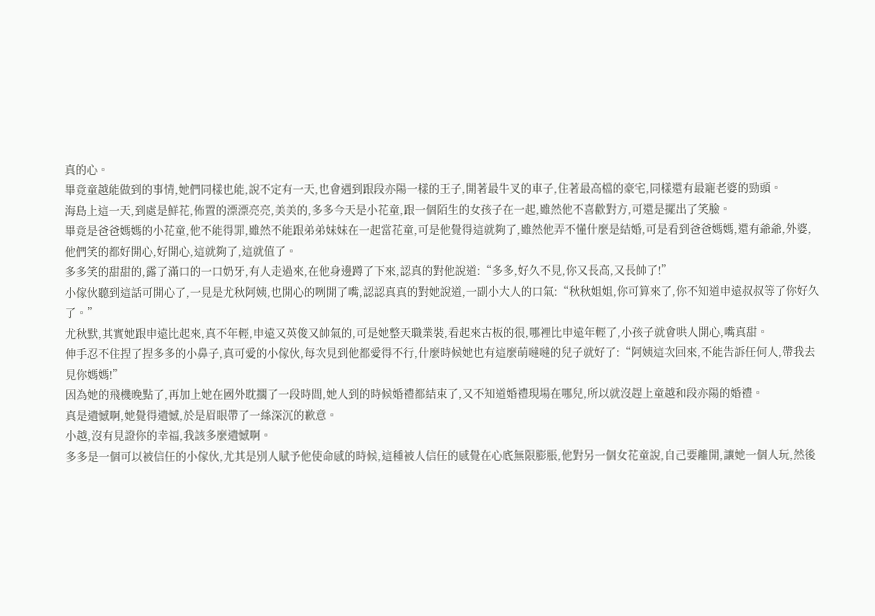真的心。
畢竟童越能做到的事情,她們同樣也能,說不定有一天,也會遇到跟段亦陽一樣的王子,開著最牛叉的車子,住著最高檔的豪宅,同樣還有最寵老婆的勁頭。
海島上這一天,到處是鮮花,佈置的漂漂亮亮,美美的,多多今天是小花童,跟一個陌生的女孩子在一起,雖然他不喜歡對方,可還是擺出了笑臉。
畢竟是爸爸媽媽的小花童,他不能得罪,雖然不能跟弟弟妹妹在一起當花童,可是他覺得這就夠了,雖然他弄不懂什麼是結婚,可是看到爸爸媽媽,還有爺爺,外婆,他們笑的都好開心,好開心,這就夠了,這就值了。
多多笑的甜甜的,露了滿口的一口奶牙,有人走過來,在他身邊蹲了下來,認真的對他說道:“多多,好久不見,你又長高,又長帥了!”
小傢伙聽到這話可開心了,一見是尤秋阿姨,也開心的咧開了嘴,認認真真的對她說道,一副小大人的口氣:“秋秋姐姐,你可算來了,你不知道申遠叔叔等了你好久了。”
尤秋默,其實她跟申遠比起來,真不年輕,申遠又英俊又帥氣的,可是她整天職業裝,看起來古板的很,哪裡比申遠年輕了,小孩子就會哄人開心,嘴真甜。
伸手忍不住捏了捏多多的小鼻子,真可愛的小傢伙,每次見到他都愛得不行,什麼時候她也有這麼萌噠噠的兒子就好了:“阿姨這次回來,不能告訴任何人,帶我去見你媽媽!”
因為她的飛機晚點了,再加上她在國外耽擱了一段時間,她人到的時候婚禮都結束了,又不知道婚禮現場在哪兒,所以就沒趕上童越和段亦陽的婚禮。
真是遺憾啊,她覺得遺憾,於是眉眼帶了一絲深沉的歉意。
小越,沒有見證你的幸福,我該多麼遺憾啊。
多多是一個可以被信任的小傢伙,尤其是別人賦予他使命感的時候,這種被人信任的感覺在心底無限膨脹,他對另一個女花童說,自己要離開,讓她一個人玩,然後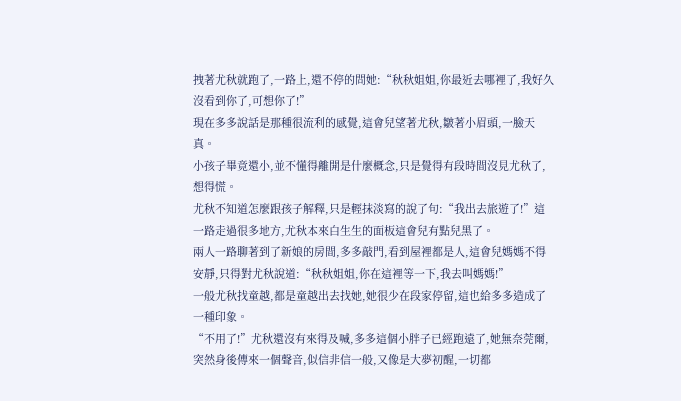拽著尤秋就跑了,一路上,還不停的問她:“秋秋姐姐,你最近去哪裡了,我好久沒看到你了,可想你了!”
現在多多說話是那種很流利的感覺,這會兒望著尤秋,皺著小眉頭,一臉天真。
小孩子畢竟還小,並不懂得離開是什麼概念,只是覺得有段時間沒見尤秋了,想得慌。
尤秋不知道怎麼跟孩子解釋,只是輕抹淡寫的說了句:“我出去旅遊了!”這一路走過很多地方,尤秋本來白生生的面板這會兒有點兒黑了。
兩人一路聊著到了新娘的房間,多多敲門,看到屋裡都是人,這會兒媽媽不得安靜,只得對尤秋說道:“秋秋姐姐,你在這裡等一下,我去叫媽媽!”
一般尤秋找童越,都是童越出去找她,她很少在段家停留,這也給多多造成了一種印象。
“不用了!”尤秋還沒有來得及喊,多多這個小胖子已經跑遠了,她無奈莞爾,突然身後傳來一個聲音,似信非信一般,又像是大夢初醒,一切都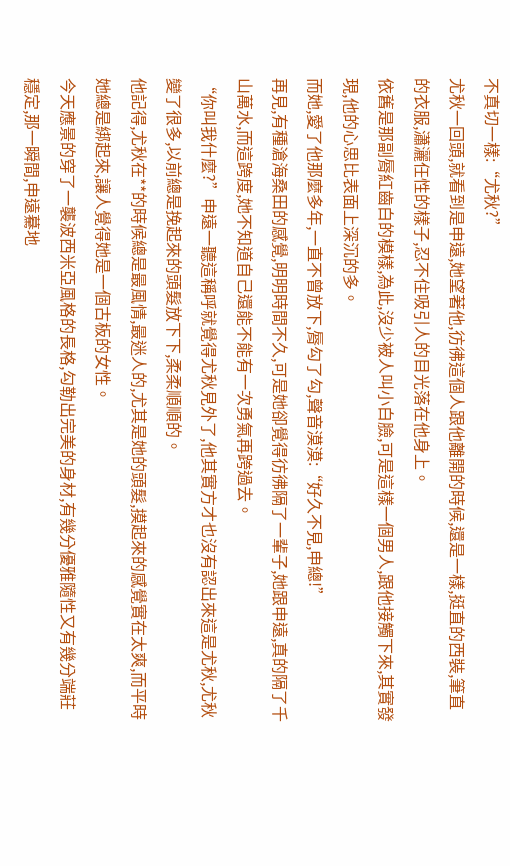不真切一樣:“尤秋?”
尤秋一回頭,就看到是申遠,她望著他,彷彿這個人跟他離開的時候,還是一樣,挺直的西裝,筆直的衣服,瀟灑任性的樣子,忍不住吸引人的目光落在他身上。
依舊是那副脣紅齒白的模樣,為此,沒少被人叫小白臉,可是這樣一個男人,跟他接觸下來,其實發現,他的心思比表面上深沉的多。
而她,愛了他那麼多年,一直不曾放下,脣勾了勾,聲音漠漠:“好久不見,申總!”
再見,有種滄海桑田的感覺,明明時間不久,可是她卻覺得彷彿隔了一輩子,她跟申遠,真的隔了千山萬水,而這跨度,她不知道自己還能不能有一次勇氣再跨過去。
“你叫我什麼?”申遠一聽這稱呼就覺得尤秋見外了,他其實方才也沒有認出來這是尤秋,尤秋變了很多,以前總是挽起來的頭髮放下下,柔柔順順的。
他記得,尤秋在**的時候總是最風情,最迷人的,尤其是她的頭髮,摸起來的感覺實在太爽,而平時她總是綁起來,讓人覺得她是一個古板的女性。
今天應景的穿了一襲波西米亞風格的長格,勾勒出完美的身材,有幾分優雅隨性又有幾分端莊穩定,那一瞬間,申遠驀地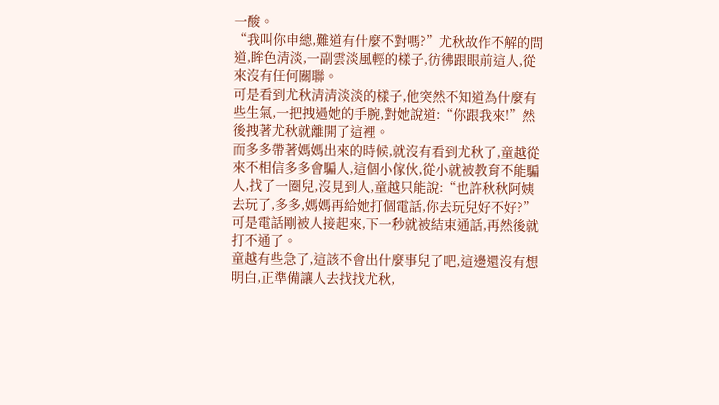一酸。
“我叫你申總,難道有什麼不對嗎?”尤秋故作不解的問道,眸色清淡,一副雲淡風輕的樣子,彷彿跟眼前這人,從來沒有任何關聯。
可是看到尤秋清清淡淡的樣子,他突然不知道為什麼有些生氣,一把拽過她的手腕,對她說道:“你跟我來!”然後拽著尤秋就離開了這裡。
而多多帶著媽媽出來的時候,就沒有看到尤秋了,童越從來不相信多多會騙人,這個小傢伙,從小就被教育不能騙人,找了一圈兒,沒見到人,童越只能說:“也許秋秋阿姨去玩了,多多,媽媽再給她打個電話,你去玩兒好不好?”
可是電話剛被人接起來,下一秒就被結束通話,再然後就打不通了。
童越有些急了,這該不會出什麼事兒了吧,這邊還沒有想明白,正準備讓人去找找尤秋,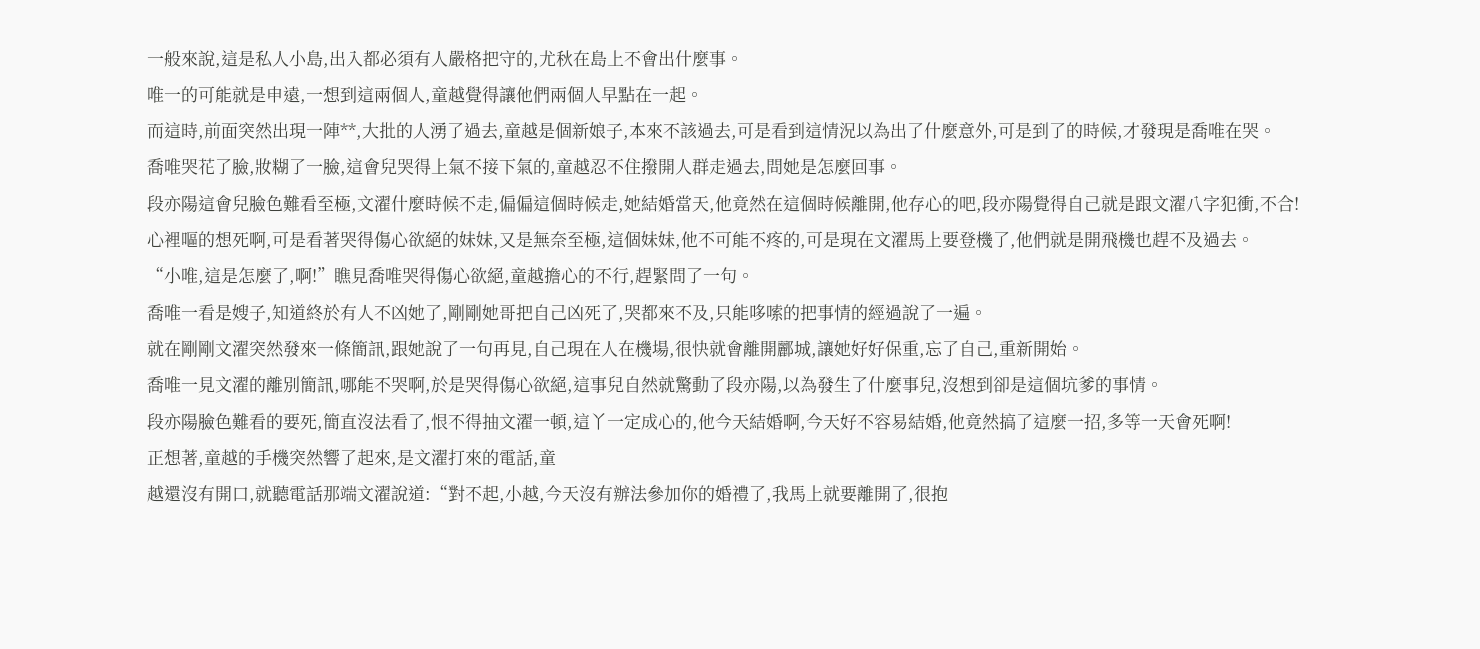一般來說,這是私人小島,出入都必須有人嚴格把守的,尤秋在島上不會出什麼事。
唯一的可能就是申遠,一想到這兩個人,童越覺得讓他們兩個人早點在一起。
而這時,前面突然出現一陣**,大批的人湧了過去,童越是個新娘子,本來不該過去,可是看到這情況以為出了什麼意外,可是到了的時候,才發現是喬唯在哭。
喬唯哭花了臉,妝糊了一臉,這會兒哭得上氣不接下氣的,童越忍不住撥開人群走過去,問她是怎麼回事。
段亦陽這會兒臉色難看至極,文濯什麼時候不走,偏偏這個時候走,她結婚當天,他竟然在這個時候離開,他存心的吧,段亦陽覺得自己就是跟文濯八字犯衝,不合!
心裡嘔的想死啊,可是看著哭得傷心欲絕的妹妹,又是無奈至極,這個妹妹,他不可能不疼的,可是現在文濯馬上要登機了,他們就是開飛機也趕不及過去。
“小唯,這是怎麼了,啊!”瞧見喬唯哭得傷心欲絕,童越擔心的不行,趕緊問了一句。
喬唯一看是嫂子,知道終於有人不凶她了,剛剛她哥把自己凶死了,哭都來不及,只能哆嗦的把事情的經過說了一遍。
就在剛剛文濯突然發來一條簡訊,跟她說了一句再見,自己現在人在機場,很快就會離開酈城,讓她好好保重,忘了自己,重新開始。
喬唯一見文濯的離別簡訊,哪能不哭啊,於是哭得傷心欲絕,這事兒自然就驚動了段亦陽,以為發生了什麼事兒,沒想到卻是這個坑爹的事情。
段亦陽臉色難看的要死,簡直沒法看了,恨不得抽文濯一頓,這丫一定成心的,他今天結婚啊,今天好不容易結婚,他竟然搞了這麼一招,多等一天會死啊!
正想著,童越的手機突然響了起來,是文濯打來的電話,童
越還沒有開口,就聽電話那端文濯說道:“對不起,小越,今天沒有辦法參加你的婚禮了,我馬上就要離開了,很抱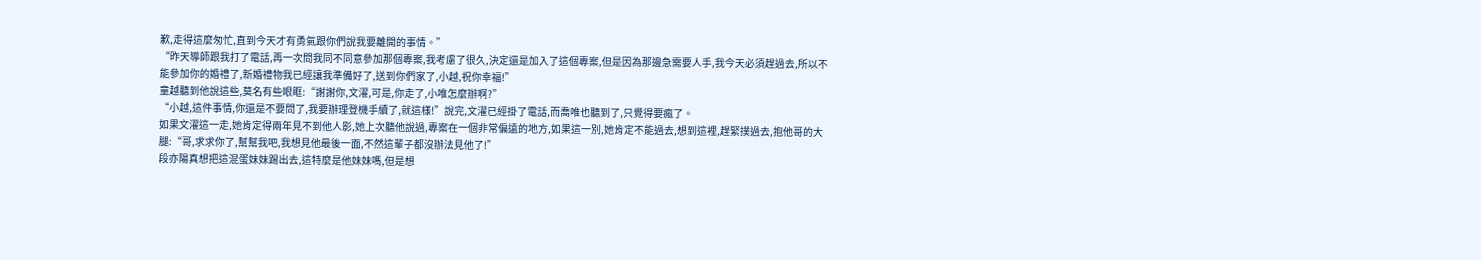歉,走得這麼匆忙,直到今天才有勇氣跟你們說我要離開的事情。”
“昨天導師跟我打了電話,再一次問我同不同意參加那個專案,我考慮了很久,決定還是加入了這個專案,但是因為那邊急需要人手,我今天必須趕過去,所以不能參加你的婚禮了,新婚禮物我已經讓我準備好了,送到你們家了,小越,祝你幸福!”
童越聽到他說這些,莫名有些眼眶:“謝謝你,文濯,可是,你走了,小唯怎麼辦啊?”
“小越,這件事情,你還是不要問了,我要辦理登機手續了,就這樣!”說完,文濯已經掛了電話,而喬唯也聽到了,只覺得要瘋了。
如果文濯這一走,她肯定得兩年見不到他人影,她上次聽他說過,專案在一個非常偏遠的地方,如果這一別,她肯定不能過去,想到這裡,趕緊撲過去,抱他哥的大腿:“哥,求求你了,幫幫我吧,我想見他最後一面,不然這輩子都沒辦法見他了!”
段亦陽真想把這混蛋妹妹踢出去,這特麼是他妹妹嗎,但是想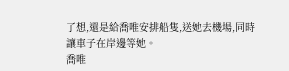了想,還是給喬唯安排船隻,送她去機場,同時讓車子在岸邊等她。
喬唯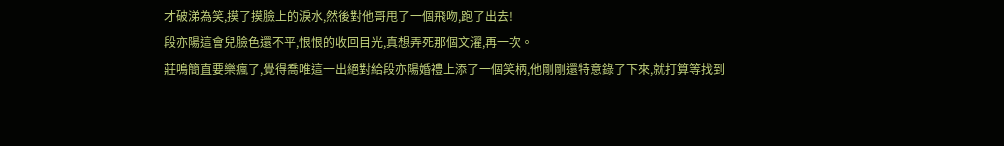才破涕為笑,摸了摸臉上的淚水,然後對他哥甩了一個飛吻,跑了出去!
段亦陽這會兒臉色還不平,恨恨的收回目光,真想弄死那個文濯,再一次。
莊鳴簡直要樂瘋了,覺得喬唯這一出絕對給段亦陽婚禮上添了一個笑柄,他剛剛還特意錄了下來,就打算等找到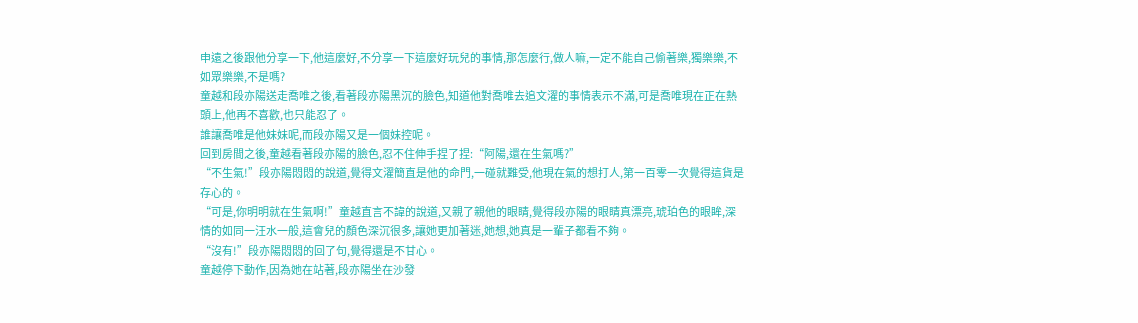申遠之後跟他分享一下,他這麼好,不分享一下這麼好玩兒的事情,那怎麼行,做人嘛,一定不能自己偷著樂,獨樂樂,不如眾樂樂,不是嗎?
童越和段亦陽送走喬唯之後,看著段亦陽黑沉的臉色,知道他對喬唯去追文濯的事情表示不滿,可是喬唯現在正在熱頭上,他再不喜歡,也只能忍了。
誰讓喬唯是他妹妹呢,而段亦陽又是一個妹控呢。
回到房間之後,童越看著段亦陽的臉色,忍不住伸手捏了捏:“阿陽,還在生氣嗎?”
“不生氣!”段亦陽悶悶的說道,覺得文濯簡直是他的命門,一碰就難受,他現在氣的想打人,第一百零一次覺得這貨是存心的。
“可是,你明明就在生氣啊!”童越直言不諱的說道,又親了親他的眼睛,覺得段亦陽的眼睛真漂亮,琥珀色的眼眸,深情的如同一汪水一般,這會兒的顏色深沉很多,讓她更加著迷,她想,她真是一輩子都看不夠。
“沒有!”段亦陽悶悶的回了句,覺得還是不甘心。
童越停下動作,因為她在站著,段亦陽坐在沙發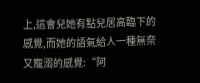上,這會兒她有點兒居高臨下的感覺,而她的語氣給人一種無奈又寵溺的感覺:“阿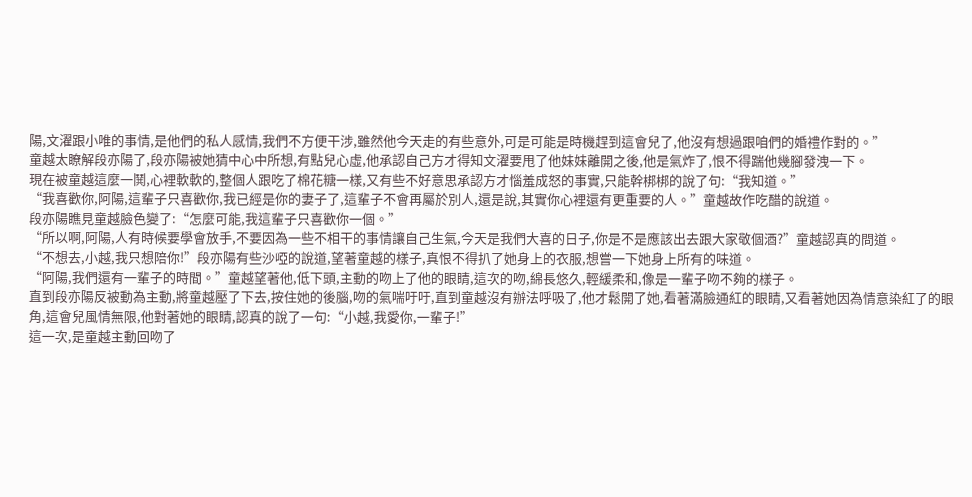陽,文濯跟小唯的事情,是他們的私人感情,我們不方便干涉,雖然他今天走的有些意外,可是可能是時機趕到這會兒了,他沒有想過跟咱們的婚禮作對的。”
童越太瞭解段亦陽了,段亦陽被她猜中心中所想,有點兒心虛,他承認自己方才得知文濯要甩了他妹妹離開之後,他是氣炸了,恨不得踹他幾腳發洩一下。
現在被童越這麼一鬨,心裡軟軟的,整個人跟吃了棉花糖一樣,又有些不好意思承認方才惱羞成怒的事實,只能幹梆梆的說了句:“我知道。”
“我喜歡你,阿陽,這輩子只喜歡你,我已經是你的妻子了,這輩子不會再屬於別人,還是說,其實你心裡還有更重要的人。”童越故作吃醋的說道。
段亦陽瞧見童越臉色變了:“怎麼可能,我這輩子只喜歡你一個。”
“所以啊,阿陽,人有時候要學會放手,不要因為一些不相干的事情讓自己生氣,今天是我們大喜的日子,你是不是應該出去跟大家敬個酒?”童越認真的問道。
“不想去,小越,我只想陪你!”段亦陽有些沙啞的說道,望著童越的樣子,真恨不得扒了她身上的衣服,想嘗一下她身上所有的味道。
“阿陽,我們還有一輩子的時間。”童越望著他,低下頭,主動的吻上了他的眼睛,這次的吻,綿長悠久,輕緩柔和,像是一輩子吻不夠的樣子。
直到段亦陽反被動為主動,將童越壓了下去,按住她的後腦,吻的氣喘吁吁,直到童越沒有辦法呼吸了,他才鬆開了她,看著滿臉通紅的眼睛,又看著她因為情意染紅了的眼角,這會兒風情無限,他對著她的眼睛,認真的說了一句:“小越,我愛你,一輩子!”
這一次,是童越主動回吻了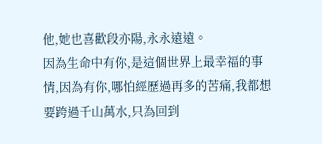他,她也喜歡段亦陽,永永遠遠。
因為生命中有你,是這個世界上最幸福的事情,因為有你,哪怕經歷過再多的苦痛,我都想要跨過千山萬水,只為回到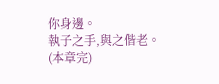你身邊。
執子之手,與之偕老。
(本章完)